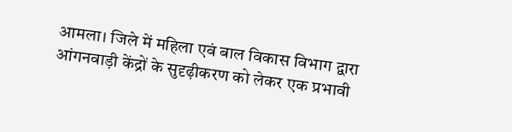आमला। जिले में महिला एवं बाल विकास विभाग द्वारा आंगनवाड़ी केंद्रों के सुदृढ़ीकरण को लेकर एक प्रभावी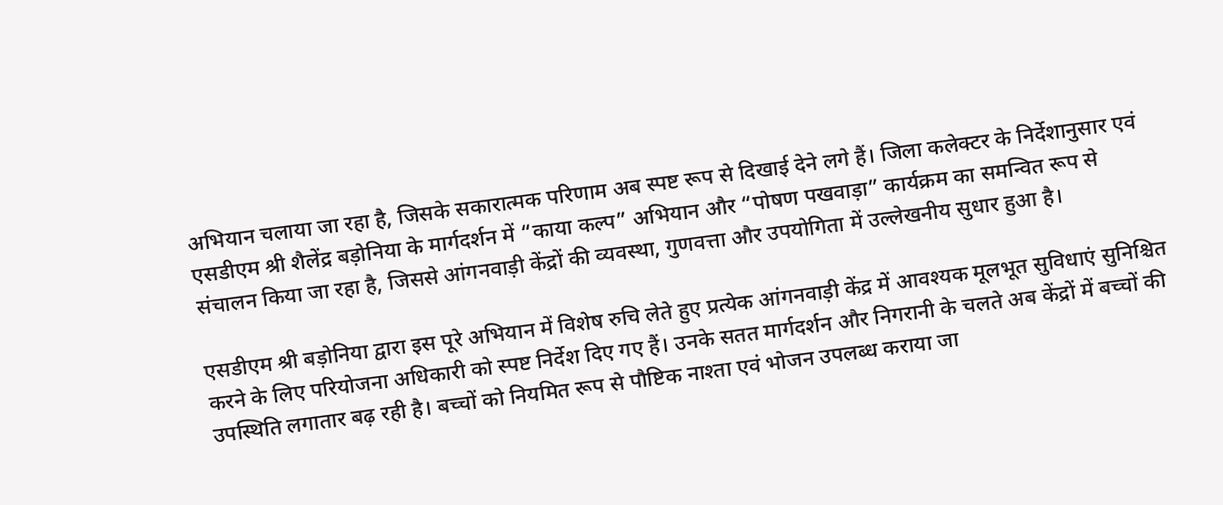अभियान चलाया जा रहा है, जिसके सकारात्मक परिणाम अब स्पष्ट रूप से दिखाई देने लगे हैं। जिला कलेक्टर के निर्देशानुसार एवं एसडीएम श्री शैलेंद्र बड़ोनिया के मार्गदर्शन में “काया कल्प” अभियान और “पोषण पखवाड़ा” कार्यक्रम का समन्वित रूप से संचालन किया जा रहा है, जिससे आंगनवाड़ी केंद्रों की व्यवस्था, गुणवत्ता और उपयोगिता में उल्लेखनीय सुधार हुआ है।

एसडीएम श्री बड़ोनिया द्वारा इस पूरे अभियान में विशेष रुचि लेते हुए प्रत्येक आंगनवाड़ी केंद्र में आवश्यक मूलभूत सुविधाएं सुनिश्चित करने के लिए परियोजना अधिकारी को स्पष्ट निर्देश दिए गए हैं। उनके सतत मार्गदर्शन और निगरानी के चलते अब केंद्रों में बच्चों की उपस्थिति लगातार बढ़ रही है। बच्चों को नियमित रूप से पौष्टिक नाश्ता एवं भोजन उपलब्ध कराया जा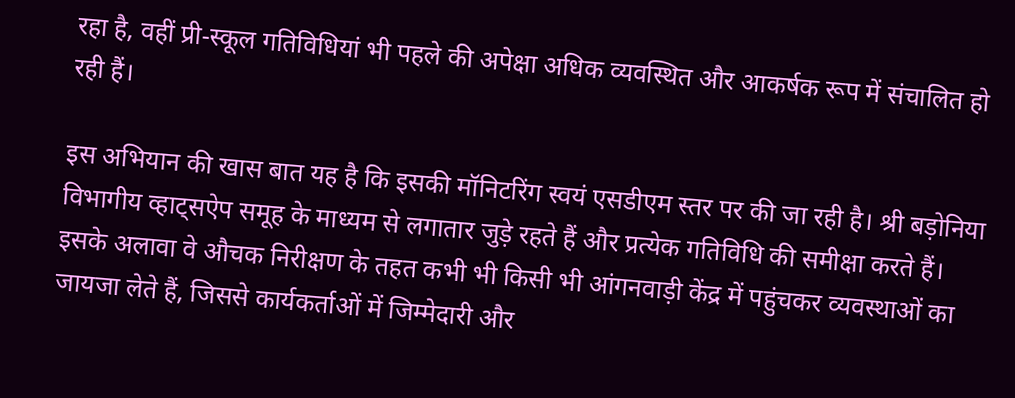रहा है, वहीं प्री-स्कूल गतिविधियां भी पहले की अपेक्षा अधिक व्यवस्थित और आकर्षक रूप में संचालित हो रही हैं।

इस अभियान की खास बात यह है कि इसकी मॉनिटरिंग स्वयं एसडीएम स्तर पर की जा रही है। श्री बड़ोनिया विभागीय व्हाट्सऐप समूह के माध्यम से लगातार जुड़े रहते हैं और प्रत्येक गतिविधि की समीक्षा करते हैं। इसके अलावा वे औचक निरीक्षण के तहत कभी भी किसी भी आंगनवाड़ी केंद्र में पहुंचकर व्यवस्थाओं का जायजा लेते हैं, जिससे कार्यकर्ताओं में जिम्मेदारी और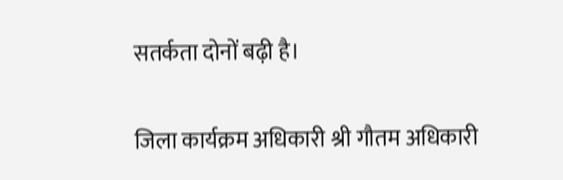सतर्कता दोनों बढ़ी है।

जिला कार्यक्रम अधिकारी श्री गौतम अधिकारी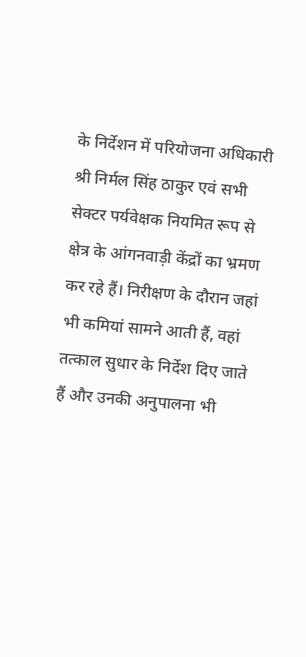के निर्देशन में परियोजना अधिकारी श्री निर्मल सिंह ठाकुर एवं सभी सेक्टर पर्यवेक्षक नियमित रूप से क्षेत्र के आंगनवाड़ी केंद्रों का भ्रमण कर रहे हैं। निरीक्षण के दौरान जहां भी कमियां सामने आती हैं, वहां तत्काल सुधार के निर्देश दिए जाते हैं और उनकी अनुपालना भी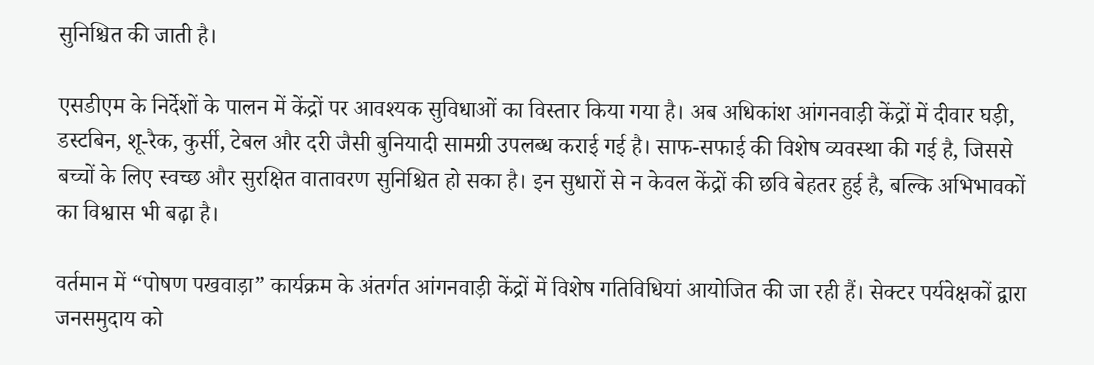सुनिश्चित की जाती है।

एसडीएम के निर्देशों के पालन में केंद्रों पर आवश्यक सुविधाओं का विस्तार किया गया है। अब अधिकांश आंगनवाड़ी केंद्रों में दीवार घड़ी, डस्टबिन, शू-रैक, कुर्सी, टेबल और दरी जैसी बुनियादी सामग्री उपलब्ध कराई गई है। साफ-सफाई की विशेष व्यवस्था की गई है, जिससे बच्चों के लिए स्वच्छ और सुरक्षित वातावरण सुनिश्चित हो सका है। इन सुधारों से न केवल केंद्रों की छवि बेहतर हुई है, बल्कि अभिभावकों का विश्वास भी बढ़ा है।

वर्तमान में “पोषण पखवाड़ा” कार्यक्रम के अंतर्गत आंगनवाड़ी केंद्रों में विशेष गतिविधियां आयोजित की जा रही हैं। सेक्टर पर्यवेक्षकों द्वारा जनसमुदाय को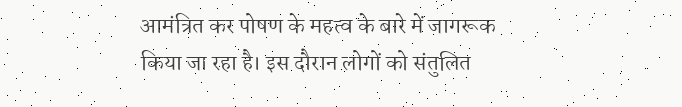आमंत्रित कर पोषण के महत्व के बारे में जागरूक किया जा रहा है। इस दौरान लोगों को संतुलित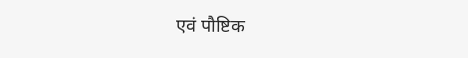एवं पौष्टिक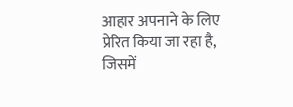आहार अपनाने के लिए प्रेरित किया जा रहा है, जिसमें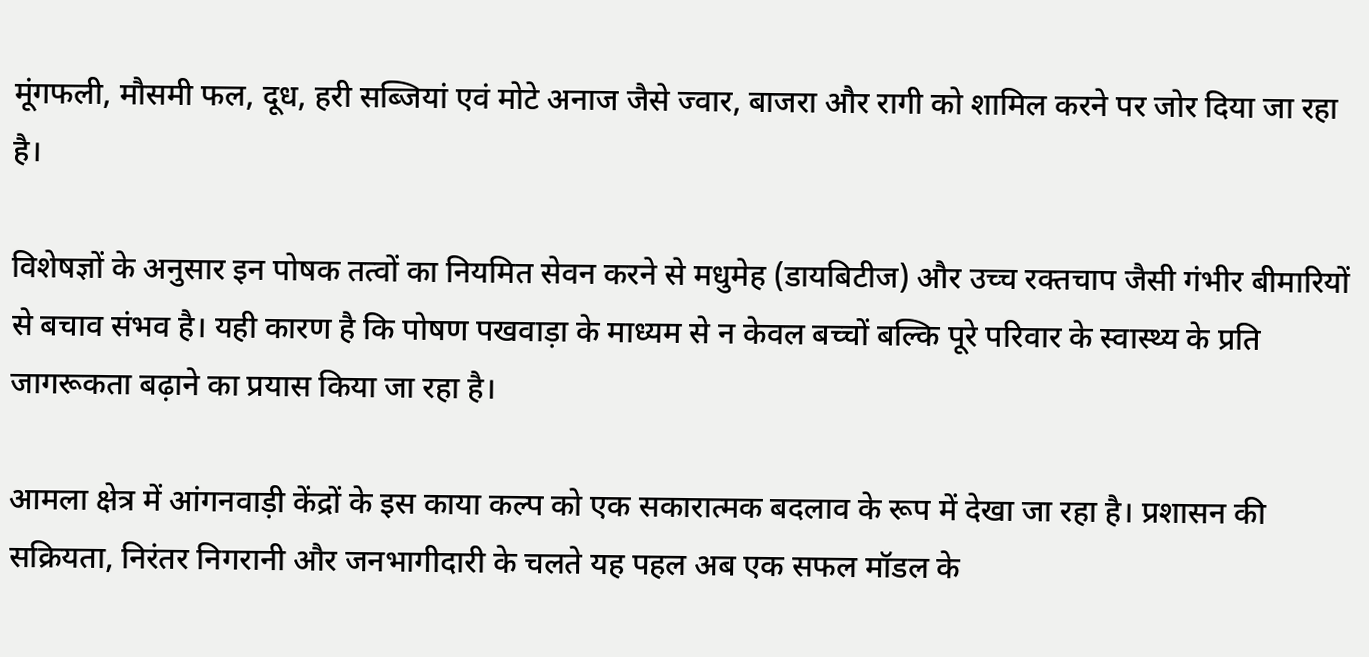मूंगफली, मौसमी फल, दूध, हरी सब्जियां एवं मोटे अनाज जैसे ज्वार, बाजरा और रागी को शामिल करने पर जोर दिया जा रहा है।

विशेषज्ञों के अनुसार इन पोषक तत्वों का नियमित सेवन करने से मधुमेह (डायबिटीज) और उच्च रक्तचाप जैसी गंभीर बीमारियों से बचाव संभव है। यही कारण है कि पोषण पखवाड़ा के माध्यम से न केवल बच्चों बल्कि पूरे परिवार के स्वास्थ्य के प्रति जागरूकता बढ़ाने का प्रयास किया जा रहा है।

आमला क्षेत्र में आंगनवाड़ी केंद्रों के इस काया कल्प को एक सकारात्मक बदलाव के रूप में देखा जा रहा है। प्रशासन की सक्रियता, निरंतर निगरानी और जनभागीदारी के चलते यह पहल अब एक सफल मॉडल के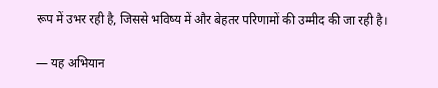रूप में उभर रही है, जिससे भविष्य में और बेहतर परिणामों की उम्मीद की जा रही है।

— यह अभियान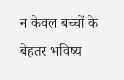न केवल बच्चों के बेहतर भविष्य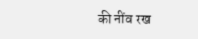की नींव रख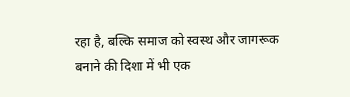रहा है, बल्कि समाज को स्वस्थ और जागरूक बनाने की दिशा में भी एक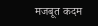मजबूत कदम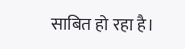साबित हो रहा है।